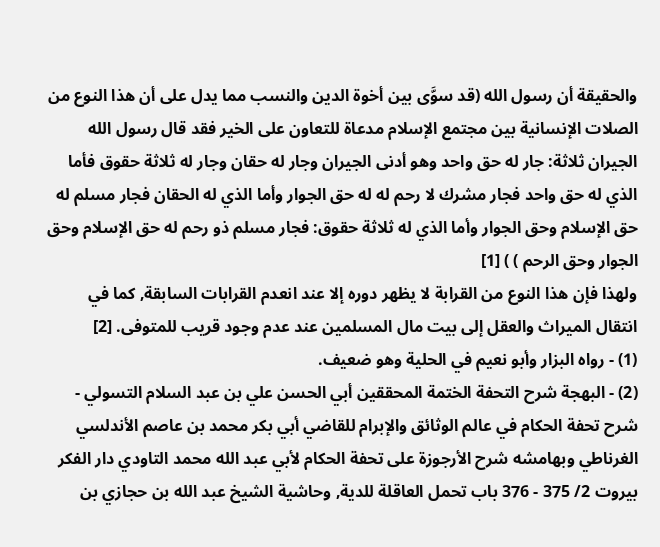والحقيقة أن رسول الله (قد سوَّى بين أخوة الدين والنسب مما يدل على أن هذا النوع من الصلات الإنسانية بين مجتمع الإسلام مدعاة للتعاون على الخير فقد قال رسول الله الجيران ثلاثة: جار له حق واحد وهو أدنى الجيران وجار له حقان وجار له ثلاثة حقوق فأما الذي له حق واحد فجار مشرك لا رحم له له حق الجوار وأما الذي له الحقان فجار مسلم له حق الإسلام وحق الجوار وأما الذي له ثلاثة حقوق: فجار مسلم ذو رحم له حق الإسلام وحق الجوار وحق الرحم ) ) [1]
ولهذا فإن هذا النوع من القرابة لا يظهر دوره إلا عند انعدم القرابات السابقة, كما في انتقال الميراث والعقل إلى بيت مال المسلمين عند عدم وجود قريب للمتوفى. [2]
(1) - رواه البزار وأبو نعيم في الحلية وهو ضعيف.
(2) - البهجة شرح التحفة الختمة المحققين أبي الحسن علي بن عبد السلام التسولي - شرح تحفة الحكام في عالم الوثائق والإبرام للقاضي أبي بكر محمد بن عاصم الأندلسي الغرناطي وبهامشه شرح الأرجوزة على تحفة الحكام لأبي عبد الله محمد التاودي دار الفكر بيروت 2/ 375 - 376 باب تحمل العاقلة للدية, وحاشية الشيخ عبد الله بن حجازي بن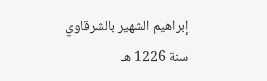إبراهيم الشهير بالشرقاوي سنة 1226 هـ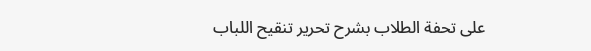على تحفة الطلاب بشرح تحرير تنقيح اللباب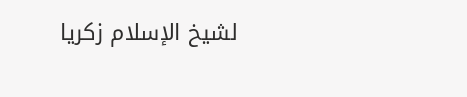لشيخ الإسلام زكريا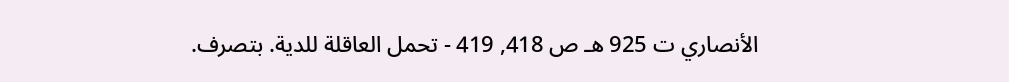الأنصاري ت 925 هـ ص 418, 419 - تحمل العاقلة للدية. بتصرف.